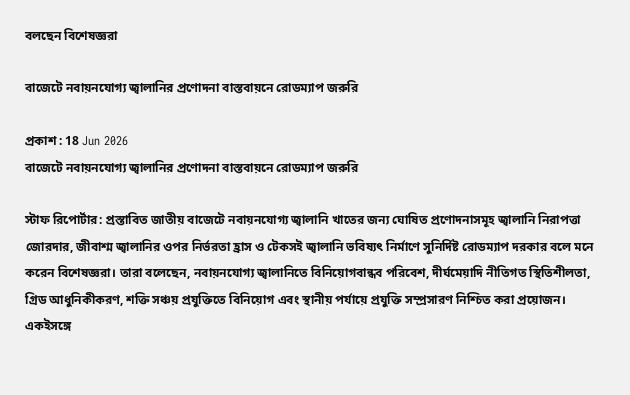বলছেন বিশেষজ্ঞরা

বাজেটে নবায়নযোগ্য জ্বালানির প্রণোদনা বাস্তবায়নে রোডম্যাপ জরুরি

প্রকাশ : 18 Jun 2026
বাজেটে নবায়নযোগ্য জ্বালানির প্রণোদনা বাস্তবায়নে রোডম্যাপ জরুরি

স্টাফ রিপোর্টার: প্রস্তাবিত জাতীয় বাজেটে নবায়নযোগ্য জ্বালানি খাতের জন্য ঘোষিত প্রণোদনাসমূহ জ্বালানি নিরাপত্তা জোরদার, জীবাশ্ম জ্বালানির ওপর নির্ভরতা হ্রাস ও টেকসই জ্বালানি ভবিষ্যৎ নির্মাণে সুনির্দিষ্ট রোডম্যাপ দরকার বলে মনে করেন বিশেষজ্ঞরা। তারা বলেছেন, নবায়নযোগ্য জ্বালানিতে বিনিয়োগবান্ধব পরিবেশ, দীর্ঘমেয়াদি নীতিগত স্থিতিশীলতা, গ্রিড আধুনিকীকরণ, শক্তি সঞ্চয় প্রযুক্তিতে বিনিয়োগ এবং স্থানীয় পর্যায়ে প্রযুক্তি সম্প্রসারণ নিশ্চিত করা প্রয়োজন। একইসঙ্গে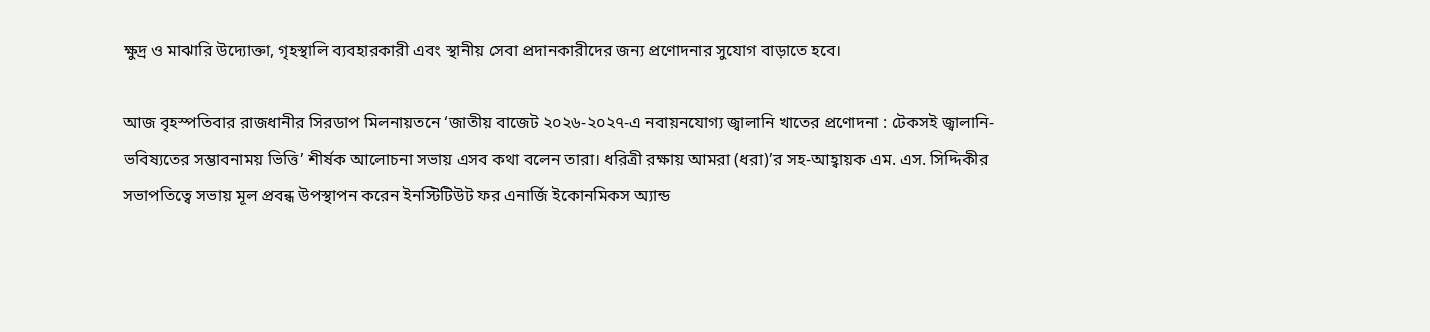ক্ষুদ্র ও মাঝারি উদ্যোক্তা, গৃহস্থালি ব্যবহারকারী এবং স্থানীয় সেবা প্রদানকারীদের জন্য প্রণোদনার সুযোগ বাড়াতে হবে।

আজ বৃহস্পতিবার রাজধানীর সিরডাপ মিলনায়তনে ‘জাতীয় বাজেট ২০২৬-২০২৭-এ নবায়নযোগ্য জ্বালানি খাতের প্রণোদনা : টেকসই জ্বালানি-ভবিষ্যতের সম্ভাবনাময় ভিত্তি’ শীর্ষক আলোচনা সভায় এসব কথা বলেন তারা। ধরিত্রী রক্ষায় আমরা (ধরা)’র সহ-আহ্বায়ক এম. এস. সিদ্দিকীর সভাপতিত্বে সভায় মূল প্রবন্ধ উপস্থাপন করেন ইনস্টিটিউট ফর এনার্জি ইকোনমিকস অ্যান্ড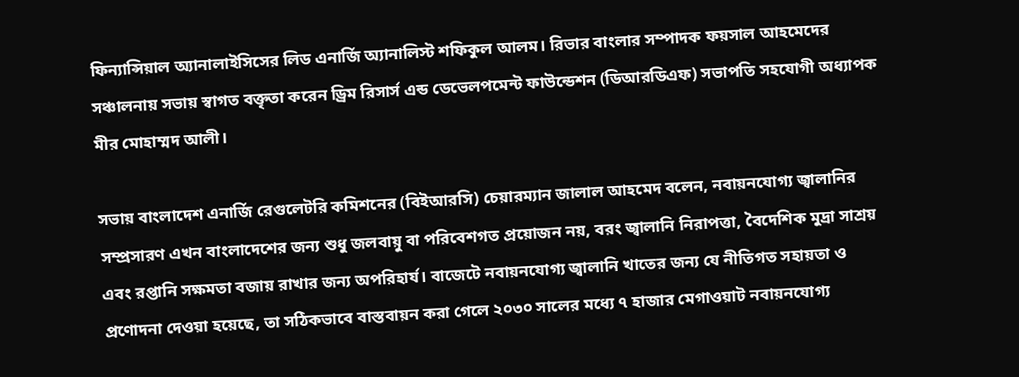ফিন্যান্সিয়াল অ্যানালাইসিসের লিড এনার্জি অ্যানালিস্ট শফিকুল আলম। রিভার বাংলার সম্পাদক ফয়সাল আহমেদের সঞ্চালনায় সভায় স্বাগত বক্তৃতা করেন ড্রিম রিসার্স এন্ড ডেভেলপমেন্ট ফাউন্ডেশন (ডিআরডিএফ) সভাপতি সহযোগী অধ্যাপক মীর মোহাম্মদ আলী।

সভায় বাংলাদেশ এনার্জি রেগুলেটরি কমিশনের (বিইআরসি) চেয়ারম্যান জালাল আহমেদ বলেন, নবায়নযোগ্য জ্বালানির সম্প্রসারণ এখন বাংলাদেশের জন্য শুধু জলবায়ু বা পরিবেশগত প্রয়োজন নয়, বরং জ্বালানি নিরাপত্তা, বৈদেশিক মুদ্রা সাশ্রয় এবং রপ্তানি সক্ষমতা বজায় রাখার জন্য অপরিহার্য। বাজেটে নবায়নযোগ্য জ্বালানি খাতের জন্য যে নীতিগত সহায়তা ও প্রণোদনা দেওয়া হয়েছে, তা সঠিকভাবে বাস্তবায়ন করা গেলে ২০৩০ সালের মধ্যে ৭ হাজার মেগাওয়াট নবায়নযোগ্য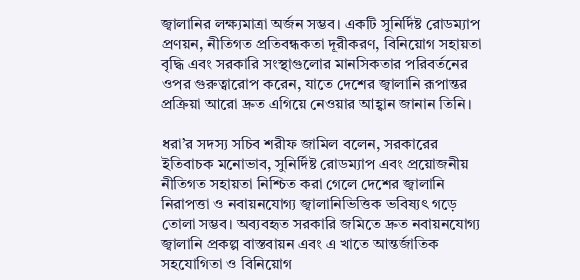জ্বালানির লক্ষ্যমাত্রা অর্জন সম্ভব। একটি সুনির্দিষ্ট রোডম্যাপ প্রণয়ন, নীতিগত প্রতিবন্ধকতা দূরীকরণ, বিনিয়োগ সহায়তা বৃদ্ধি এবং সরকারি সংস্থাগুলোর মানসিকতার পরিবর্তনের ওপর গুরুত্বারোপ করেন, যাতে দেশের জ্বালানি রূপান্তর প্রক্রিয়া আরো দ্রুত এগিয়ে নেওয়ার আহ্বান জানান তিনি।

ধরা’র সদস্য সচিব শরীফ জামিল বলেন, সরকারের ইতিবাচক মনোভাব, সুনির্দিষ্ট রোডম্যাপ এবং প্রয়োজনীয় নীতিগত সহায়তা নিশ্চিত করা গেলে দেশের জ্বালানি নিরাপত্তা ও নবায়নযোগ্য জ্বালানিভিত্তিক ভবিষ্যৎ গড়ে তোলা সম্ভব। অব্যবহৃত সরকারি জমিতে দ্রুত নবায়নযোগ্য জ্বালানি প্রকল্প বাস্তবায়ন এবং এ খাতে আন্তর্জাতিক সহযোগিতা ও বিনিয়োগ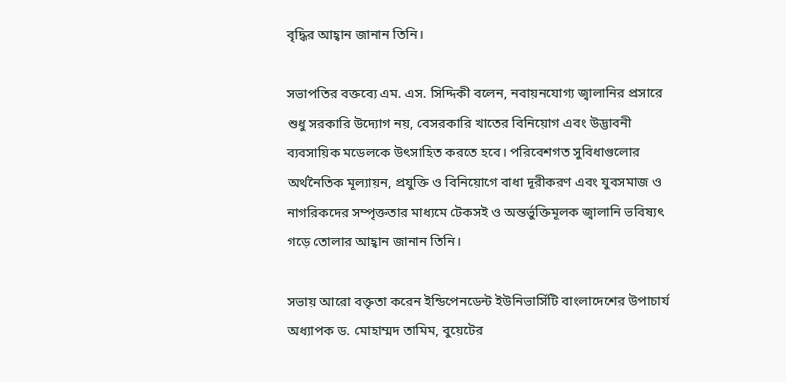বৃদ্ধির আহ্বান জানান তিনি।

সভাপতির বক্তব্যে এম. এস. সিদ্দিকী বলেন, নবায়নযোগ্য জ্বালানির প্রসারে শুধু সরকারি উদ্যোগ নয়, বেসরকারি খাতের বিনিয়োগ এবং উদ্ভাবনী ব্যবসায়িক মডেলকে উৎসাহিত করতে হবে। পরিবেশগত সুবিধাগুলোর অর্থনৈতিক মূল্যায়ন, প্রযুক্তি ও বিনিয়োগে বাধা দূরীকরণ এবং যুবসমাজ ও নাগরিকদের সম্পৃক্ততার মাধ্যমে টেকসই ও অন্তর্ভুক্তিমূলক জ্বালানি ভবিষ্যৎ গড়ে তোলার আহ্বান জানান তিনি।

সভায় আরো বক্তৃতা করেন ইন্ডিপেনডেন্ট ইউনিভার্সিটি বাংলাদেশের উপাচার্য অধ্যাপক ড. মোহাম্মদ তামিম, বুয়েটের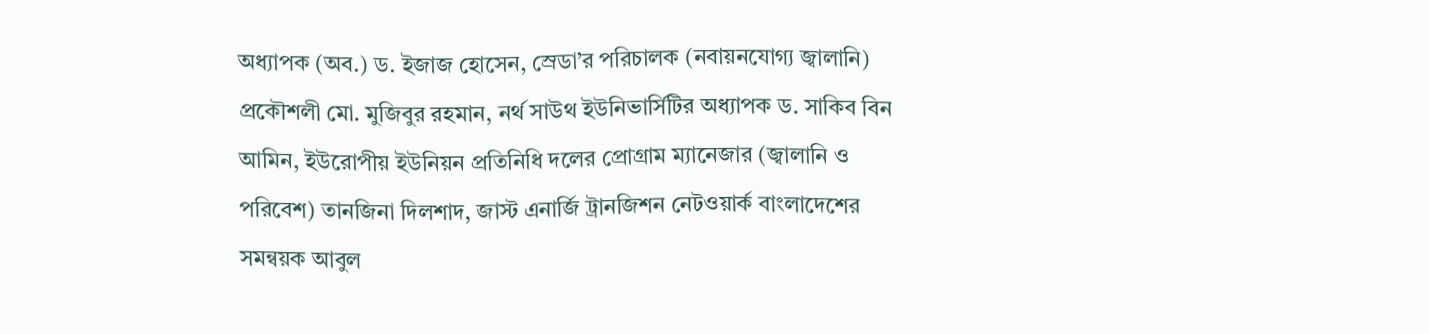অধ্যাপক (অব.) ড. ইজাজ হোসেন, স্রেডা’র পরিচালক (নবায়নযোগ্য জ্বালানি) প্রকৌশলী মো. মুজিবুর রহমান, নর্থ সাউথ ইউনিভার্সিটির অধ্যাপক ড. সাকিব বিন আমিন, ইউরোপীয় ইউনিয়ন প্রতিনিধি দলের প্রোগ্রাম ম্যানেজার (জ্বালানি ও পরিবেশ) তানজিনা দিলশাদ, জাস্ট এনার্জি ট্রানজিশন নেটওয়ার্ক বাংলাদেশের সমন্বয়ক আবুল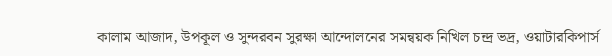কালাম আজাদ, উপকূল ও সুন্দরবন সুরক্ষা আন্দোলনের সমন্বয়ক নিখিল চন্দ্র ভদ্র, ওয়াটারকিপার্স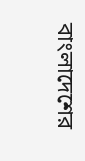বাংলাদেশের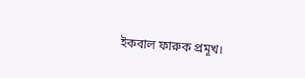ইকবাল ফারুক প্রমূখ।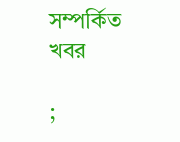সম্পর্কিত খবর

;